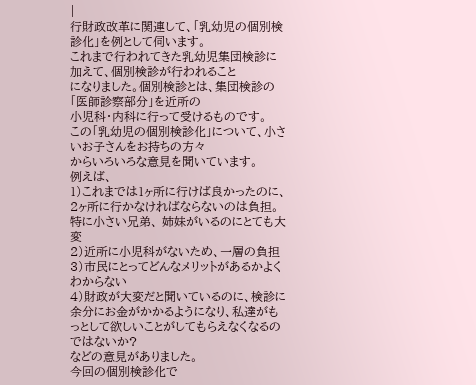|
行財政改革に関連して、「乳幼児の個別検診化」を例として伺います。
これまで行われてきた乳幼児集団検診に加えて、個別検診が行われること
になりました。個別検診とは、集団検診の「医師診察部分」を近所の
小児科・内科に行って受けるものです。
この「乳幼児の個別検診化」について、小さいお子さんをお持ちの方々
からいろいろな意見を聞いています。
例えば、
1)これまでは1ヶ所に行けば良かったのに、2ヶ所に行かなければならないのは負担。特に小さい兄弟、 姉妹がいるのにとても大変
2)近所に小児科がないため、一層の負担
3)市民にとってどんなメリットがあるかよくわからない
4)財政が大変だと聞いているのに、検診に余分にお金がかかるようになり、私達がもっとして欲しいことがしてもらえなくなるのではないか?
などの意見がありました。
今回の個別検診化で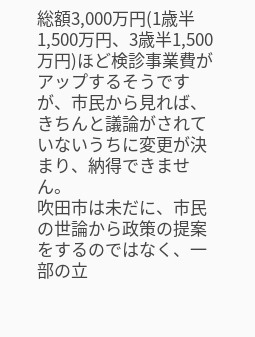総額3,000万円(1歳半1,500万円、3歳半1,500万円)ほど検診事業費がアップするそうですが、市民から見れば、きちんと議論がされていないうちに変更が決まり、納得できません。
吹田市は未だに、市民の世論から政策の提案をするのではなく、一部の立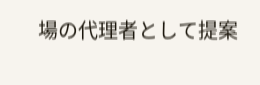場の代理者として提案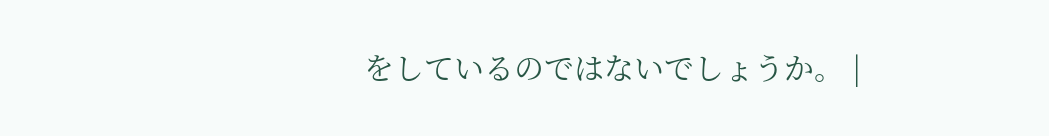をしているのではないでしょうか。 |